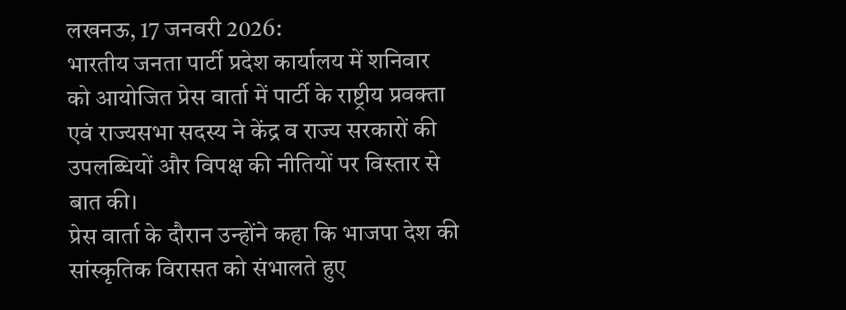लखनऊ, 17 जनवरी 2026:
भारतीय जनता पार्टी प्रदेश कार्यालय में शनिवार को आयोजित प्रेस वार्ता में पार्टी के राष्ट्रीय प्रवक्ता एवं राज्यसभा सदस्य ने केंद्र व राज्य सरकारों की उपलब्धियों और विपक्ष की नीतियों पर विस्तार से बात की।
प्रेस वार्ता के दौरान उन्होंने कहा कि भाजपा देश की सांस्कृतिक विरासत को संभालते हुए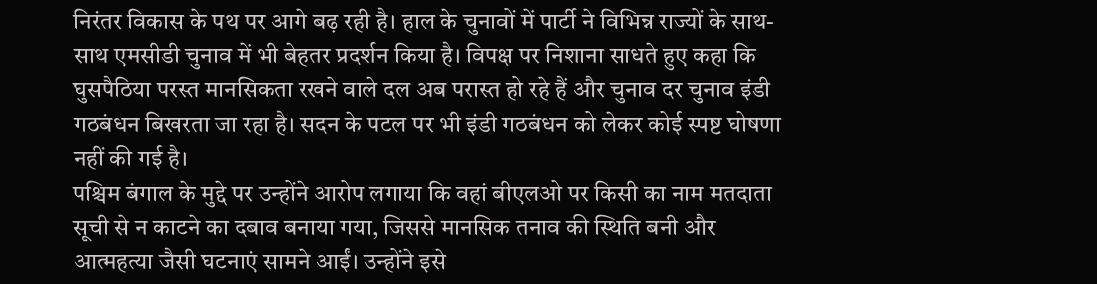निरंतर विकास के पथ पर आगे बढ़ रही है। हाल के चुनावों में पार्टी ने विभिन्न राज्यों के साथ-साथ एमसीडी चुनाव में भी बेहतर प्रदर्शन किया है। विपक्ष पर निशाना साधते हुए कहा कि घुसपैठिया परस्त मानसिकता रखने वाले दल अब परास्त हो रहे हैं और चुनाव दर चुनाव इंडी गठबंधन बिखरता जा रहा है। सदन के पटल पर भी इंडी गठबंधन को लेकर कोई स्पष्ट घोषणा नहीं की गई है।
पश्चिम बंगाल के मुद्दे पर उन्होंने आरोप लगाया कि वहां बीएलओ पर किसी का नाम मतदाता सूची से न काटने का दबाव बनाया गया, जिससे मानसिक तनाव की स्थिति बनी और आत्महत्या जैसी घटनाएं सामने आईं। उन्होंने इसे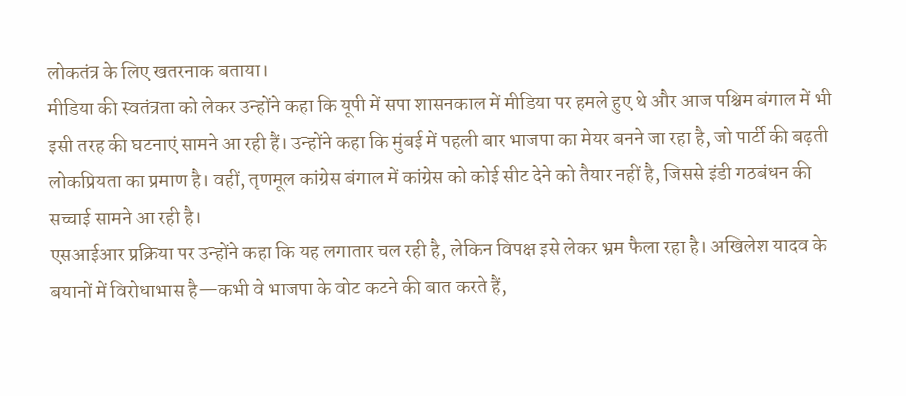लोकतंत्र के लिए खतरनाक बताया।
मीडिया की स्वतंत्रता को लेकर उन्होंने कहा कि यूपी में सपा शासनकाल में मीडिया पर हमले हुए थे और आज पश्चिम बंगाल में भी इसी तरह की घटनाएं सामने आ रही हैं। उन्होंने कहा कि मुंबई में पहली बार भाजपा का मेयर बनने जा रहा है, जो पार्टी की बढ़ती लोकप्रियता का प्रमाण है। वहीं, तृणमूल कांग्रेस बंगाल में कांग्रेस को कोई सीट देने को तैयार नहीं है, जिससे इंडी गठबंधन की सच्चाई सामने आ रही है।
एसआईआर प्रक्रिया पर उन्होंने कहा कि यह लगातार चल रही है, लेकिन विपक्ष इसे लेकर भ्रम फैला रहा है। अखिलेश यादव के बयानों में विरोधाभास है—कभी वे भाजपा के वोट कटने की बात करते हैं,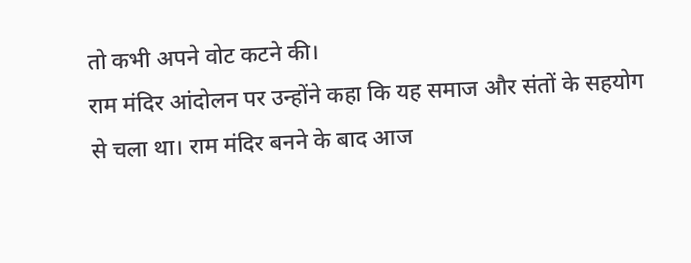तो कभी अपने वोट कटने की।
राम मंदिर आंदोलन पर उन्होंने कहा कि यह समाज और संतों के सहयोग से चला था। राम मंदिर बनने के बाद आज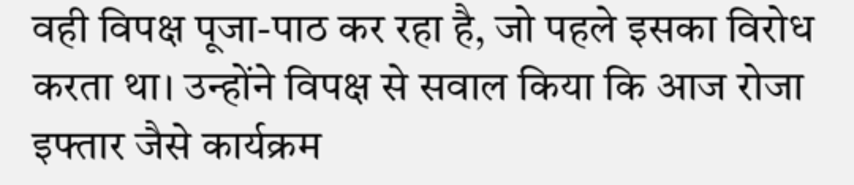वही विपक्ष पूजा-पाठ कर रहा है, जो पहले इसका विरोध करता था। उन्होंने विपक्ष से सवाल किया कि आज रोजा इफ्तार जैसे कार्यक्रम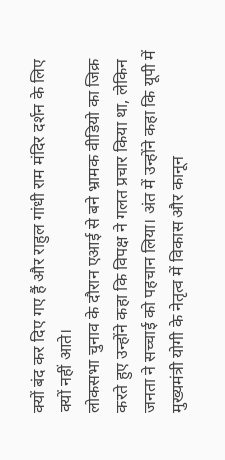क्यों बंद कर दिए गए हैं और राहुल गांधी राम मंदिर दर्शन के लिए क्यों नहीं आते।
लोकसभा चुनाव के दौरान एआई से बने भ्रामक वीडियो का जिक्र करते हुए उन्होंने कहा कि विपक्ष ने गलत प्रचार किया था, लेकिन जनता ने सच्चाई को पहचान लिया। अंत में उन्होंने कहा कि यूपी में मुख्यमंत्री योगी के नेतृत्व में विकास और कानून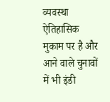व्यवस्था ऐतिहासिक मुकाम पर है और आने वाले चुनावों में भी इंडी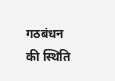गठबंधन की स्थिति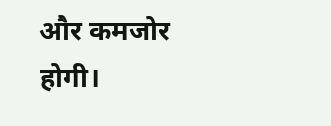और कमजोर होगी।